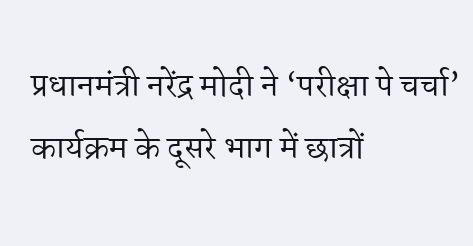प्रधानमंत्री नरेंद्र मोदी ने ‘परीक्षा पे चर्चा’ कार्यक्रम के दूसरे भाग में छात्रों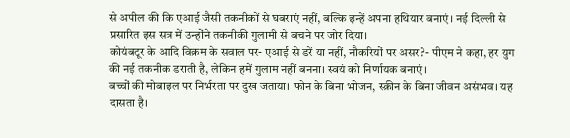से अपील की कि एआई जैसी तकनीकों से घबराएं नहीं, बल्कि इन्हें अपना हथियार बनाएं। नई दिल्ली से प्रसारित इस सत्र में उन्होंने तकनीकी गुलामी से बचने पर जोर दिया।
कोयंबटूर के आदि विक्रम के सवाल पर- एआई से डरें या नहीं, नौकरियों पर असर?- पीएम ने कहा, हर युग की नई तकनीक डराती है, लेकिन हमें गुलाम नहीं बनना। स्वयं को निर्णायक बनाएं।
बच्चों की मोबाइल पर निर्भरता पर दुख जताया। फोन के बिना भोजन, स्क्रीन के बिना जीवन असंभव। यह दासता है।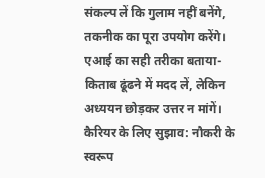संकल्प लें कि गुलाम नहीं बनेंगे, तकनीक का पूरा उपयोग करेंगे।
एआई का सही तरीका बताया- किताब ढूंढने में मदद लें, लेकिन अध्ययन छोड़कर उत्तर न मांगें।
कैरियर के लिए सुझाव: नौकरी के स्वरूप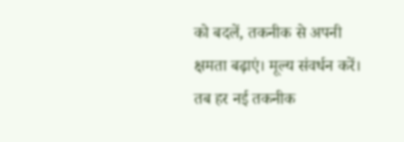को बदलें, तकनीक से अपनी क्षमता बढ़ाएं। मूल्य संवर्धन करें। तब हर नई तकनीक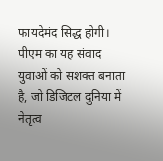फायदेमंद सिद्ध होगी।
पीएम का यह संवाद युवाओं को सशक्त बनाता है, जो डिजिटल दुनिया में नेतृत्व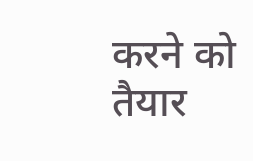करने को तैयार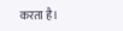करता है।